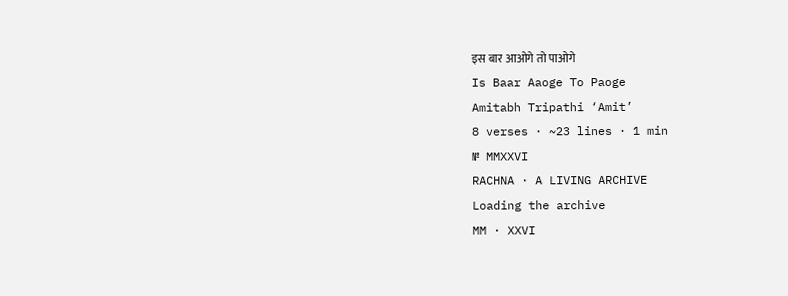इस बार आओगे तो पाओगे
Is Baar Aaoge To Paoge
Amitabh Tripathi ‘Amit’
8 verses · ~23 lines · 1 min
№ MMXXVI
RACHNA · A LIVING ARCHIVE
Loading the archive
MM · XXVI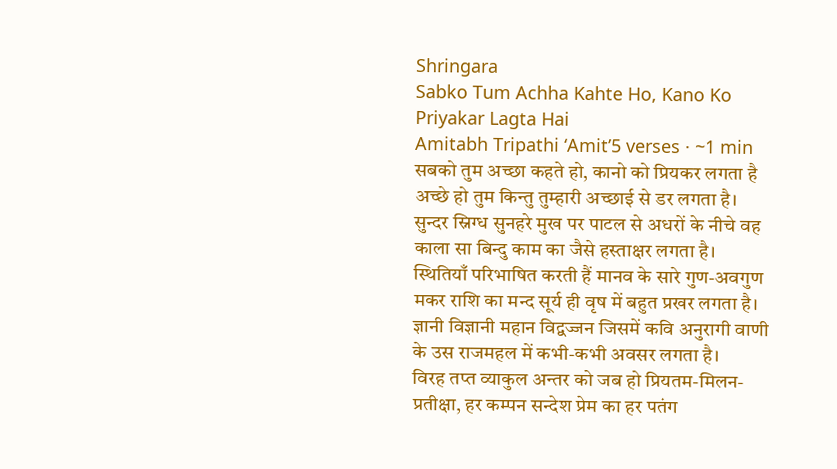Shringara
Sabko Tum Achha Kahte Ho, Kano Ko Priyakar Lagta Hai
Amitabh Tripathi ‘Amit’5 verses · ~1 min
सबको तुम अच्छा कहते हो, कानो को प्रियकर लगता है अच्छे हो तुम किन्तु तुम्हारी अच्छाई से डर लगता है।
सुन्दर स्निग्ध सुनहरे मुख पर पाटल से अधरों के नीचे वह काला सा बिन्दु काम का जैसे हस्ताक्षर लगता है।
स्थितियाँ परिभाषित करती हैं मानव के सारे गुण-अवगुण मकर राशि का मन्द सूर्य ही वृष में बहुत प्रखर लगता है।
ज्ञानी विज्ञानी महान विद्वज्जन जिसमें कवि अनुरागी वाणी के उस राजमहल में कभी-कभी अवसर लगता है।
विरह तप्त व्याकुल अन्तर को जब हो प्रियतम-मिलन-प्रतीक्षा, हर कम्पन सन्देश प्रेम का हर पतंग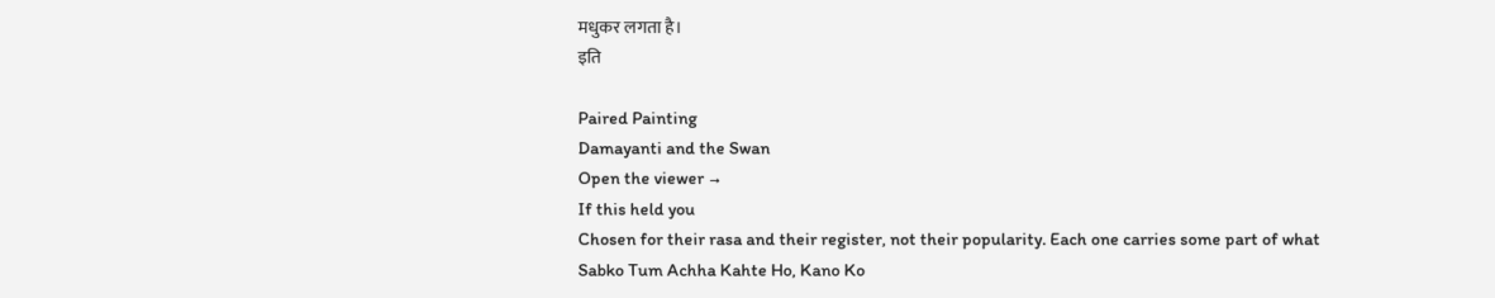मधुकर लगता है।
इति

Paired Painting
Damayanti and the Swan
Open the viewer →
If this held you
Chosen for their rasa and their register, not their popularity. Each one carries some part of what Sabko Tum Achha Kahte Ho, Kano Ko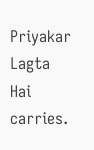Priyakar Lagta Hai carries.